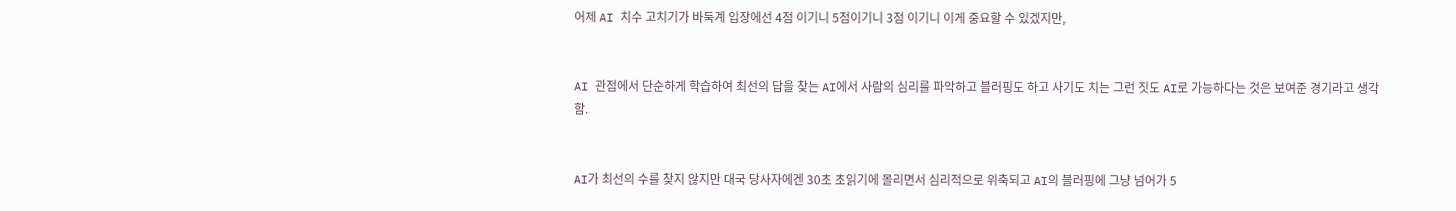어제 AI 치수 고치기가 바둑계 입장에선 4점 이기니 5점이기니 3점 이기니 이게 중요할 수 있겠지만,


AI 관점에서 단순하게 학습하여 최선의 답을 찾는 AI에서 사람의 심리를 파악하고 블러핑도 하고 사기도 치는 그런 짓도 AI로 가능하다는 것은 보여준 경기라고 생각함.


AI가 최선의 수를 찾지 않지만 대국 당사자에겐 30초 초읽기에 몰리면서 심리적으로 위축되고 AI의 블러핑에 그냥 넘어가 5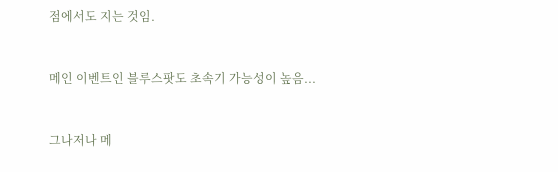점에서도 지는 것임.


메인 이벤트인 블루스팟도 초속기 가능성이 높음...


그나저나 메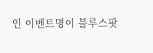인 이벤트명이 블루스팟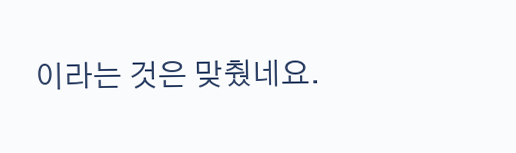이라는 것은 맞췄네요.